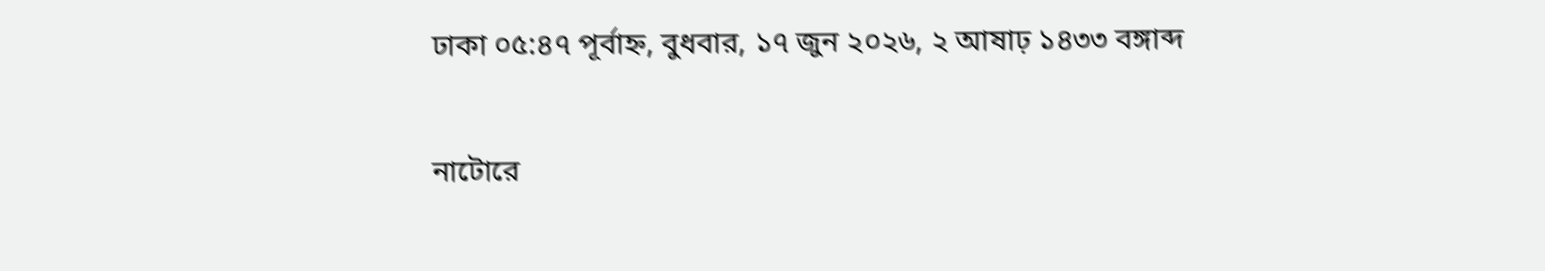ঢাকা ০৫:৪৭ পূর্বাহ্ন, বুধবার, ১৭ জুন ২০২৬, ২ আষাঢ় ১৪৩৩ বঙ্গাব্দ

নাটোরে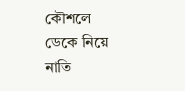কৌশলে ডেকে নিয়ে নাতি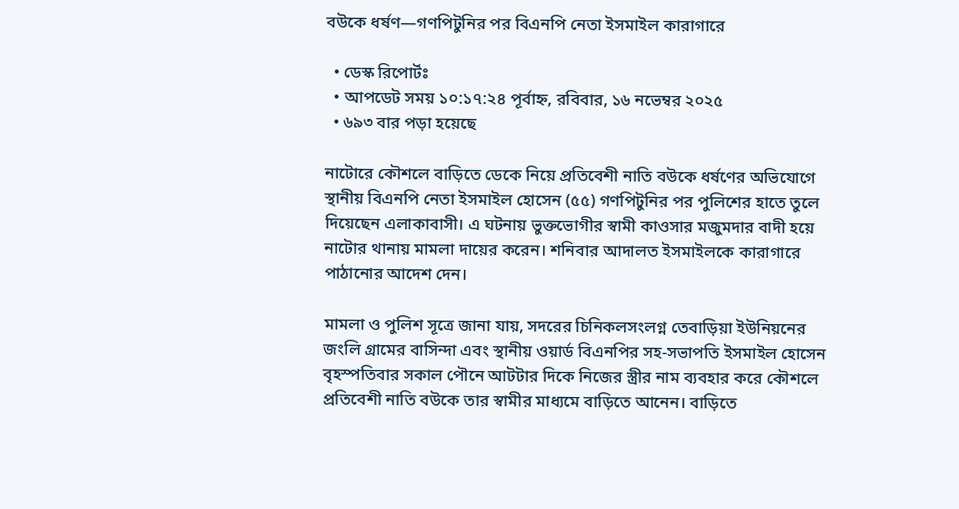বউকে ধর্ষণ—গণপিটুনির পর বিএনপি নেতা ইসমাইল কারাগারে

  • ডেস্ক রিপোর্টঃ
  • আপডেট সময় ১০:১৭:২৪ পূর্বাহ্ন, রবিবার, ১৬ নভেম্বর ২০২৫
  • ৬৯৩ বার পড়া হয়েছে

নাটোরে কৌশলে বাড়িতে ডেকে নিয়ে প্রতিবেশী নাতি বউকে ধর্ষণের অভিযোগে স্থানীয় বিএনপি নেতা ইসমাইল হোসেন (৫৫) গণপিটুনির পর পুলিশের হাতে তুলে দিয়েছেন এলাকাবাসী। এ ঘটনায় ভুক্তভোগীর স্বামী কাওসার মজুমদার বাদী হয়ে নাটোর থানায় মামলা দায়ের করেন। শনিবার আদালত ইসমাইলকে কারাগারে পাঠানোর আদেশ দেন।

মামলা ও পুলিশ সূত্রে জানা যায়, সদরের চিনিকলসংলগ্ন তেবাড়িয়া ইউনিয়নের জংলি গ্রামের বাসিন্দা এবং স্থানীয় ওয়ার্ড বিএনপির সহ-সভাপতি ইসমাইল হোসেন বৃহস্পতিবার সকাল পৌনে আটটার দিকে নিজের স্ত্রীর নাম ব্যবহার করে কৌশলে প্রতিবেশী নাতি বউকে তার স্বামীর মাধ্যমে বাড়িতে আনেন। বাড়িতে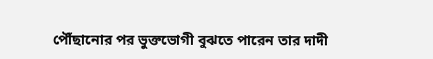পৌঁছানোর পর ভুক্তভোগী বুঝতে পারেন তার দাদী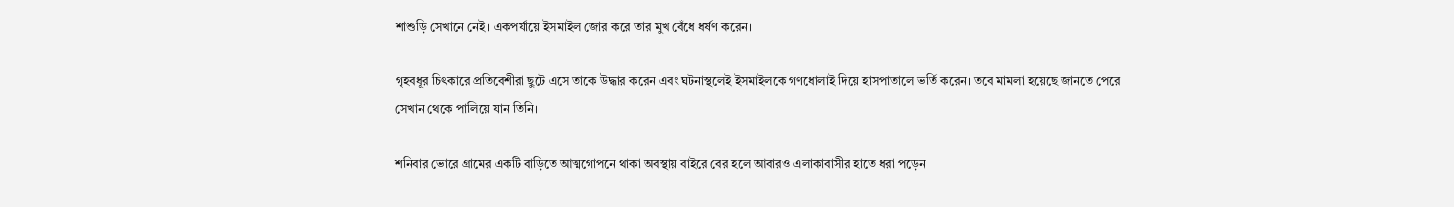শাশুড়ি সেখানে নেই। একপর্যায়ে ইসমাইল জোর করে তার মুখ বেঁধে ধর্ষণ করেন।

গৃহবধূর চিৎকারে প্রতিবেশীরা ছুটে এসে তাকে উদ্ধার করেন এবং ঘটনাস্থলেই ইসমাইলকে গণধোলাই দিয়ে হাসপাতালে ভর্তি করেন। তবে মামলা হয়েছে জানতে পেরে সেখান থেকে পালিয়ে যান তিনি।

শনিবার ভোরে গ্রামের একটি বাড়িতে আত্মগোপনে থাকা অবস্থায় বাইরে বের হলে আবারও এলাকাবাসীর হাতে ধরা পড়েন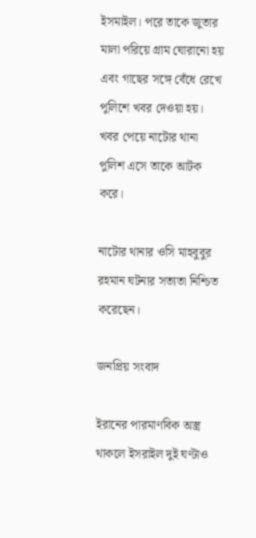ইসমাইল। পরে তাকে জুতার মালা পরিয়ে গ্রাম ঘোরানো হয় এবং গাছের সঙ্গে বেঁধে রেখে পুলিশে খবর দেওয়া হয়। খবর পেয়ে নাটোর থানা পুলিশ এসে তাকে আটক করে।

নাটোর থানার ওসি মাহবুবুর রহমান ঘটনার সত্যতা নিশ্চিত করেছেন।

জনপ্রিয় সংবাদ

ইরানের পারমাণবিক অস্ত্র থাকলে ইসরাইল দুই ঘণ্টাও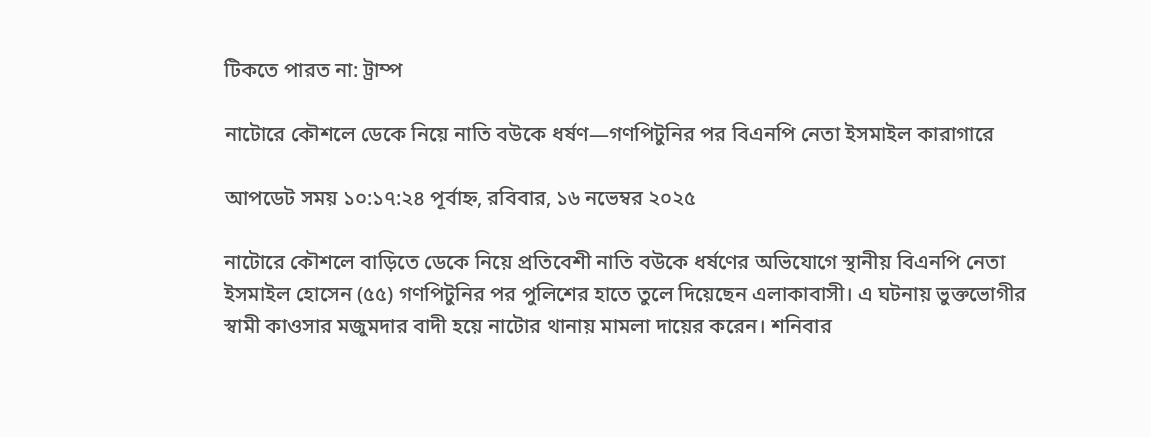টিকতে পারত না: ট্রাম্প

নাটোরে কৌশলে ডেকে নিয়ে নাতি বউকে ধর্ষণ—গণপিটুনির পর বিএনপি নেতা ইসমাইল কারাগারে

আপডেট সময় ১০:১৭:২৪ পূর্বাহ্ন, রবিবার, ১৬ নভেম্বর ২০২৫

নাটোরে কৌশলে বাড়িতে ডেকে নিয়ে প্রতিবেশী নাতি বউকে ধর্ষণের অভিযোগে স্থানীয় বিএনপি নেতা ইসমাইল হোসেন (৫৫) গণপিটুনির পর পুলিশের হাতে তুলে দিয়েছেন এলাকাবাসী। এ ঘটনায় ভুক্তভোগীর স্বামী কাওসার মজুমদার বাদী হয়ে নাটোর থানায় মামলা দায়ের করেন। শনিবার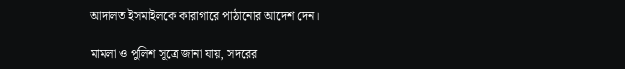আদালত ইসমাইলকে কারাগারে পাঠানোর আদেশ দেন।

মামলা ও পুলিশ সূত্রে জানা যায়, সদরের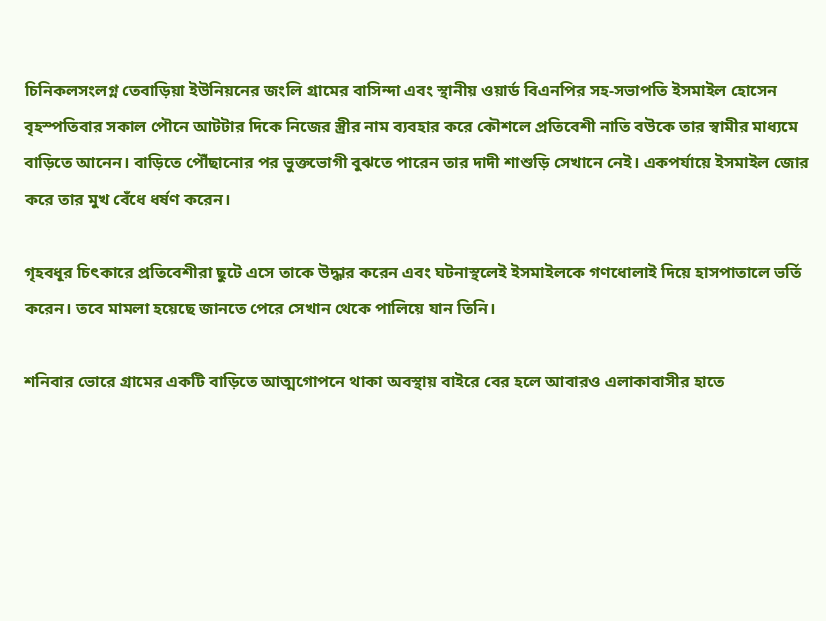চিনিকলসংলগ্ন তেবাড়িয়া ইউনিয়নের জংলি গ্রামের বাসিন্দা এবং স্থানীয় ওয়ার্ড বিএনপির সহ-সভাপতি ইসমাইল হোসেন বৃহস্পতিবার সকাল পৌনে আটটার দিকে নিজের স্ত্রীর নাম ব্যবহার করে কৌশলে প্রতিবেশী নাতি বউকে তার স্বামীর মাধ্যমে বাড়িতে আনেন। বাড়িতে পৌঁছানোর পর ভুক্তভোগী বুঝতে পারেন তার দাদী শাশুড়ি সেখানে নেই। একপর্যায়ে ইসমাইল জোর করে তার মুখ বেঁধে ধর্ষণ করেন।

গৃহবধূর চিৎকারে প্রতিবেশীরা ছুটে এসে তাকে উদ্ধার করেন এবং ঘটনাস্থলেই ইসমাইলকে গণধোলাই দিয়ে হাসপাতালে ভর্তি করেন। তবে মামলা হয়েছে জানতে পেরে সেখান থেকে পালিয়ে যান তিনি।

শনিবার ভোরে গ্রামের একটি বাড়িতে আত্মগোপনে থাকা অবস্থায় বাইরে বের হলে আবারও এলাকাবাসীর হাতে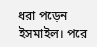ধরা পড়েন ইসমাইল। পরে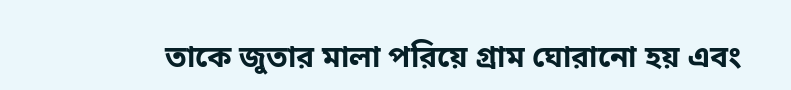তাকে জুতার মালা পরিয়ে গ্রাম ঘোরানো হয় এবং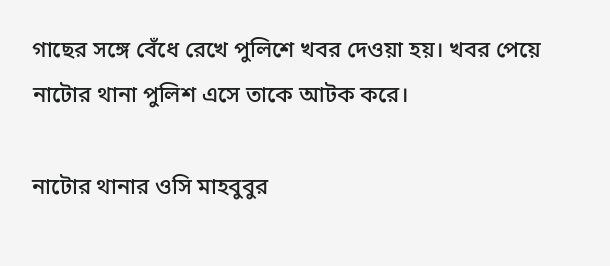গাছের সঙ্গে বেঁধে রেখে পুলিশে খবর দেওয়া হয়। খবর পেয়ে নাটোর থানা পুলিশ এসে তাকে আটক করে।

নাটোর থানার ওসি মাহবুবুর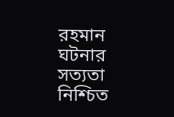রহমান ঘটনার সত্যতা নিশ্চিত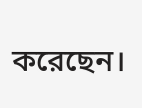করেছেন।